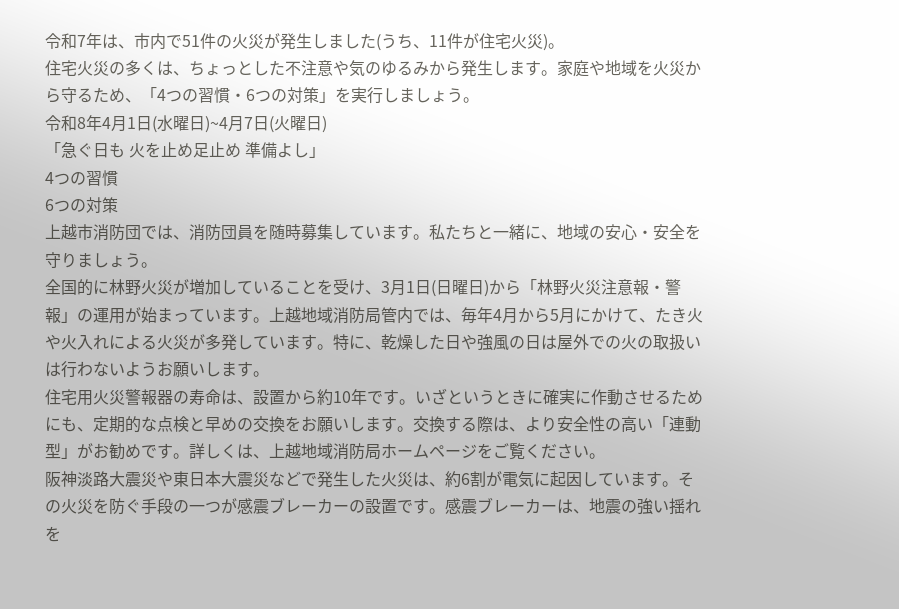令和7年は、市内で51件の火災が発生しました(うち、11件が住宅火災)。
住宅火災の多くは、ちょっとした不注意や気のゆるみから発生します。家庭や地域を火災から守るため、「4つの習慣・6つの対策」を実行しましょう。
令和8年4月1日(水曜日)~4月7日(火曜日)
「急ぐ日も 火を止め足止め 準備よし」
4つの習慣
6つの対策
上越市消防団では、消防団員を随時募集しています。私たちと一緒に、地域の安心・安全を守りましょう。
全国的に林野火災が増加していることを受け、3月1日(日曜日)から「林野火災注意報・警報」の運用が始まっています。上越地域消防局管内では、毎年4月から5月にかけて、たき火や火入れによる火災が多発しています。特に、乾燥した日や強風の日は屋外での火の取扱いは行わないようお願いします。
住宅用火災警報器の寿命は、設置から約10年です。いざというときに確実に作動させるためにも、定期的な点検と早めの交換をお願いします。交換する際は、より安全性の高い「連動型」がお勧めです。詳しくは、上越地域消防局ホームページをご覧ください。
阪神淡路大震災や東日本大震災などで発生した火災は、約6割が電気に起因しています。その火災を防ぐ手段の一つが感震ブレーカーの設置です。感震ブレーカーは、地震の強い揺れを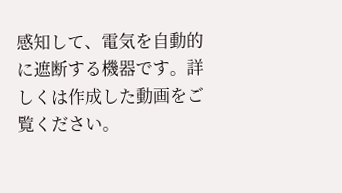感知して、電気を自動的に遮断する機器です。詳しくは作成した動画をご覧ください。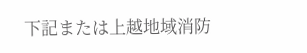下記または上越地域消防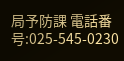局予防課 電話番号:025-545-0230